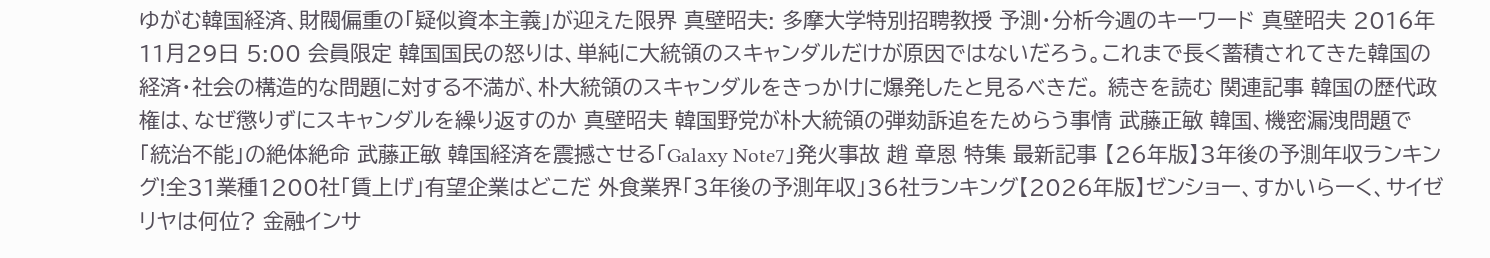ゆがむ韓国経済、財閥偏重の「疑似資本主義」が迎えた限界 真壁昭夫: 多摩大学特別招聘教授 予測・分析今週のキーワード 真壁昭夫 2016年11月29日 5:00 会員限定 韓国国民の怒りは、単純に大統領のスキャンダルだけが原因ではないだろう。これまで長く蓄積されてきた韓国の経済・社会の構造的な問題に対する不満が、朴大統領のスキャンダルをきっかけに爆発したと見るべきだ。 続きを読む 関連記事 韓国の歴代政権は、なぜ懲りずにスキャンダルを繰り返すのか 真壁昭夫 韓国野党が朴大統領の弾劾訴追をためらう事情 武藤正敏 韓国、機密漏洩問題で「統治不能」の絶体絶命 武藤正敏 韓国経済を震撼させる「Galaxy Note7」発火事故 趙 章恩 特集 最新記事 【26年版】3年後の予測年収ランキング!全31業種1200社「賃上げ」有望企業はどこだ 外食業界「3年後の予測年収」36社ランキング【2026年版】ゼンショー、すかいらーく、サイゼリヤは何位? 金融インサ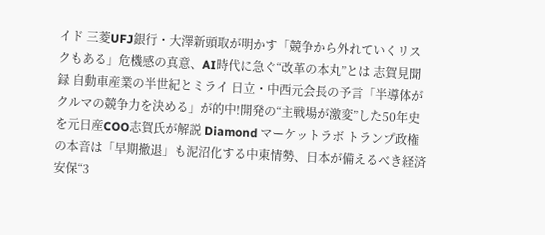イド 三菱UFJ銀行・大澤新頭取が明かす「競争から外れていくリスクもある」危機感の真意、AI時代に急ぐ“改革の本丸”とは 志賀見聞録 自動車産業の半世紀とミライ 日立・中西元会長の予言「半導体がクルマの競争力を決める」が的中!開発の“主戦場が激変”した50年史を元日産COO志賀氏が解説 Diamond マーケットラボ トランプ政権の本音は「早期撤退」も泥沼化する中東情勢、日本が備えるべき経済安保“3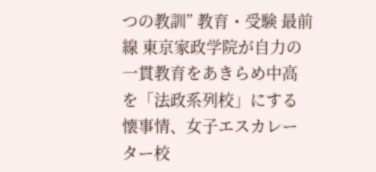つの教訓” 教育・受験 最前線 東京家政学院が自力の一貫教育をあきらめ中高を「法政系列校」にする懐事情、女子エスカレーター校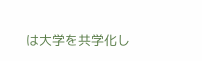は大学を共学化し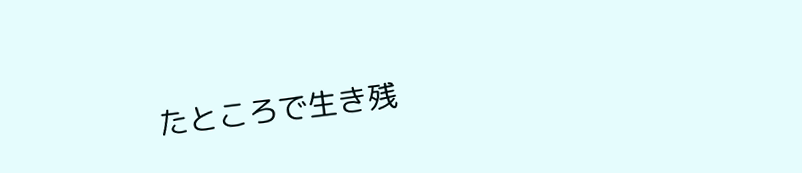たところで生き残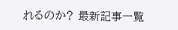れるのか? 最新記事一覧